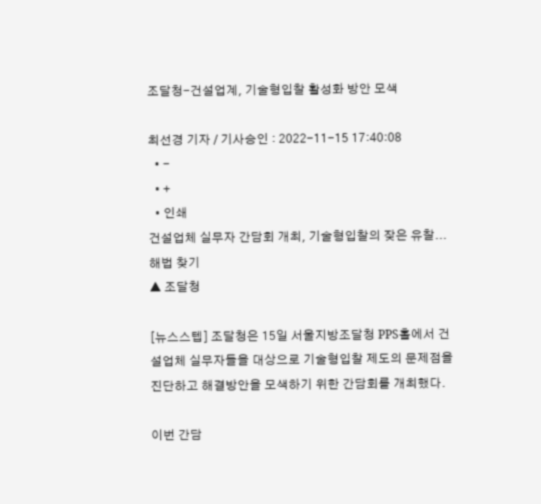조달청-건설업계, 기술형입찰 활성화 방안 모색

최선경 기자 / 기사승인 : 2022-11-15 17:40:08
  • -
  • +
  • 인쇄
건설업체 실무자 간담회 개최, 기술형입찰의 잦은 유찰...해법 찾기
▲ 조달청

[뉴스스텝] 조달청은 15일 서울지방조달청 PPS홀에서 건설업체 실무자들을 대상으로 기술형입찰 제도의 문제점을 진단하고 해결방안을 모색하기 위한 간담회를 개최했다.

이번 간담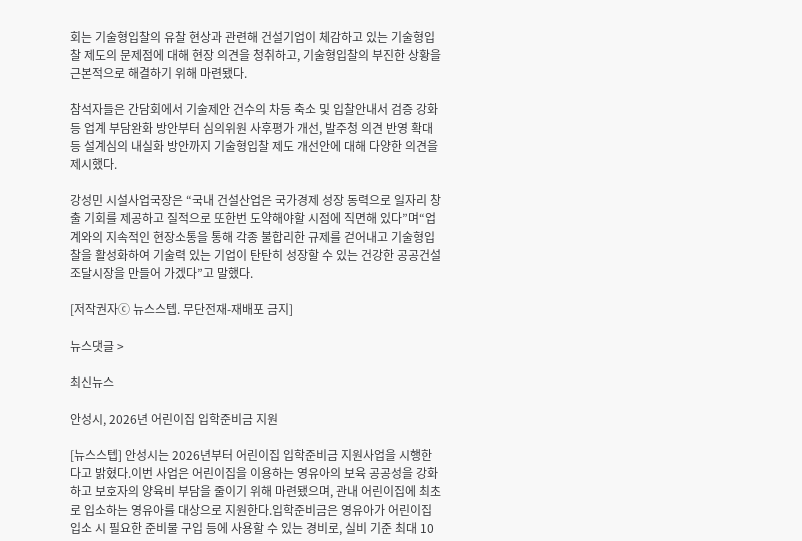회는 기술형입찰의 유찰 현상과 관련해 건설기업이 체감하고 있는 기술형입찰 제도의 문제점에 대해 현장 의견을 청취하고, 기술형입찰의 부진한 상황을 근본적으로 해결하기 위해 마련됐다.

참석자들은 간담회에서 기술제안 건수의 차등 축소 및 입찰안내서 검증 강화 등 업계 부담완화 방안부터 심의위원 사후평가 개선, 발주청 의견 반영 확대 등 설계심의 내실화 방안까지 기술형입찰 제도 개선안에 대해 다양한 의견을 제시했다.

강성민 시설사업국장은 “국내 건설산업은 국가경제 성장 동력으로 일자리 창출 기회를 제공하고 질적으로 또한번 도약해야할 시점에 직면해 있다”며“업계와의 지속적인 현장소통을 통해 각종 불합리한 규제를 걷어내고 기술형입찰을 활성화하여 기술력 있는 기업이 탄탄히 성장할 수 있는 건강한 공공건설 조달시장을 만들어 가겠다”고 말했다.

[저작권자ⓒ 뉴스스텝. 무단전재-재배포 금지]

뉴스댓글 >

최신뉴스

안성시, 2026년 어린이집 입학준비금 지원

[뉴스스텝] 안성시는 2026년부터 어린이집 입학준비금 지원사업을 시행한다고 밝혔다.이번 사업은 어린이집을 이용하는 영유아의 보육 공공성을 강화하고 보호자의 양육비 부담을 줄이기 위해 마련됐으며, 관내 어린이집에 최초로 입소하는 영유아를 대상으로 지원한다.입학준비금은 영유아가 어린이집 입소 시 필요한 준비물 구입 등에 사용할 수 있는 경비로, 실비 기준 최대 10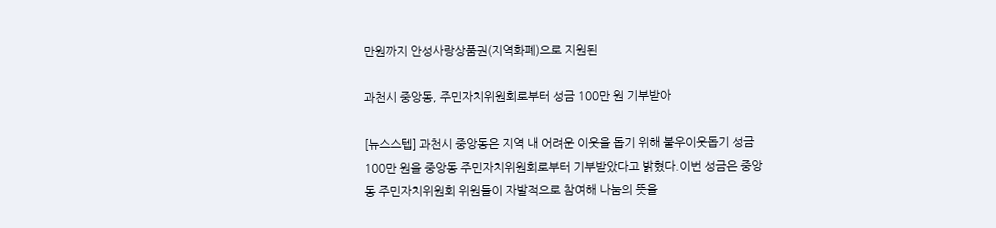만원까지 안성사랑상품권(지역화폐)으로 지원된

과천시 중앙동, 주민자치위원회로부터 성금 100만 원 기부받아

[뉴스스텝] 과천시 중앙동은 지역 내 어려운 이웃을 돕기 위해 불우이웃돕기 성금 100만 원을 중앙동 주민자치위원회로부터 기부받았다고 밝혔다.이번 성금은 중앙동 주민자치위원회 위원들이 자발적으로 참여해 나눔의 뜻을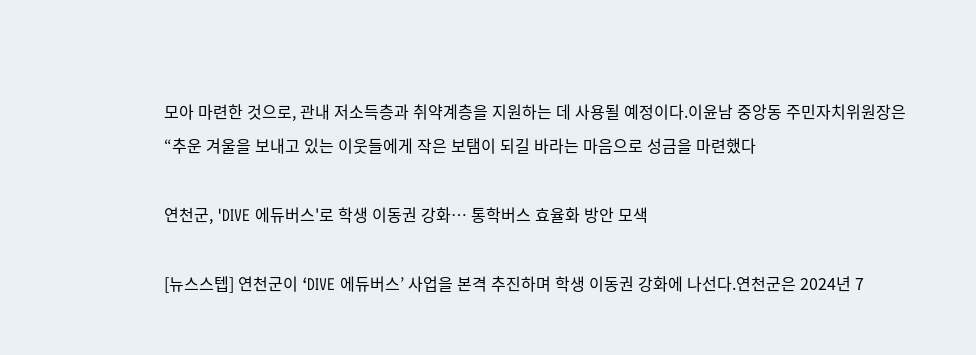모아 마련한 것으로, 관내 저소득층과 취약계층을 지원하는 데 사용될 예정이다.이윤남 중앙동 주민자치위원장은 “추운 겨울을 보내고 있는 이웃들에게 작은 보탬이 되길 바라는 마음으로 성금을 마련했다

연천군, 'DIVE 에듀버스'로 학생 이동권 강화… 통학버스 효율화 방안 모색

[뉴스스텝] 연천군이 ‘DIVE 에듀버스’ 사업을 본격 추진하며 학생 이동권 강화에 나선다.연천군은 2024년 7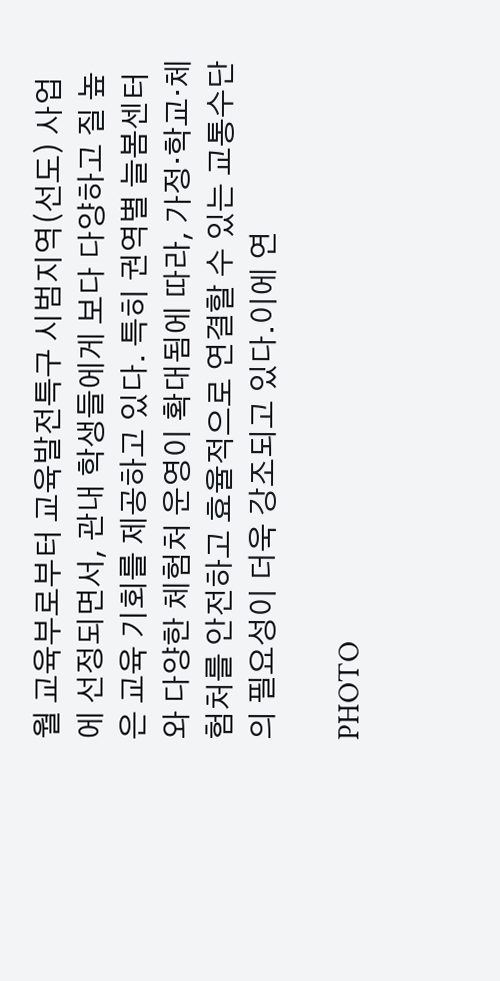월 교육부로부터 교육발전특구 시범지역(선도) 사업에 선정되면서, 관내 학생들에게 보다 다양하고 질 높은 교육 기회를 제공하고 있다. 특히 권역별 늘봄센터와 다양한 체험처 운영이 확대됨에 따라, 가정·학교·체험처를 안전하고 효율적으로 연결할 수 있는 교통수단의 필요성이 더욱 강조되고 있다.이에 연

PHOTO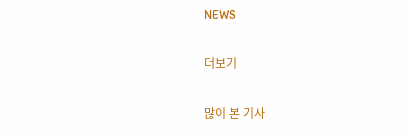NEWS

더보기

많이 본 기사